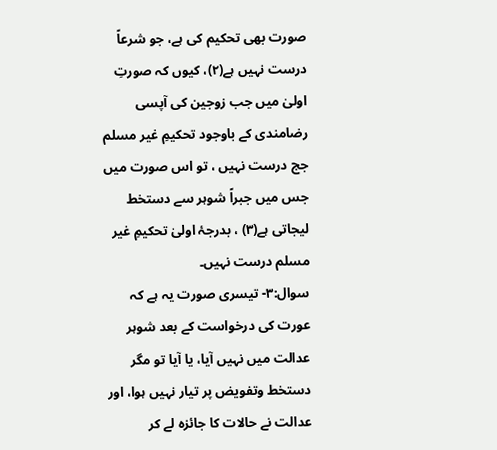صورت بھی تحکیم کی ہے، جو شرعاً درست نہیں ہے(۲)، کیوں کہ صورتِ اولیٰ میں جب زوجین کی آپسی رضامندی کے باوجود تحکیمِ غیر مسلم جج درست نہیں ، تو اس صورت میں جس میں جبراً شوہر سے دستخط لیجاتی ہے(۳) ، بدرجۂ اولیٰ تحکیمِ غیر مسلم درست نہیں۔
سوال:۳- تیسری صورت یہ ہے کہ عورت کی درخواست کے بعد شوہر عدالت میں نہیں آیا، یا آیا تو مگر دستخط وتفویض پر تیار نہیں ہوا، اور عدالت نے حالات کا جائزہ لے کر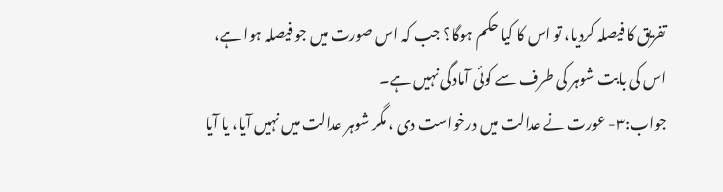تفریق کا فیصلہ کردیا، تو اس کا کیا حکم ہوگا؟ جب کہ اس صورت میں جو فیصلہ ہوا ہے، اس کی بابت شوہر کی طرف سے کوئی آمادگی نہیں ہے۔
جواب:۳- عورت نے عدالت میں درخواست دی ، مگر شوہر عدالت میں نہیں آیا، یا آیا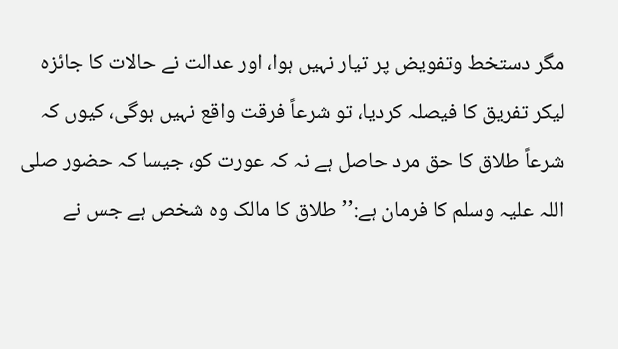مگر دستخط وتفویض پر تیار نہیں ہوا، اور عدالت نے حالات کا جائزہ لیکر تفریق کا فیصلہ کردیا، تو شرعاً فرقت واقع نہیں ہوگی، کیوں کہ شرعاً طلاق کا حق مرد حاصل ہے نہ کہ عورت کو، جیسا کہ حضور صلی اللہ علیہ وسلم کا فرمان ہے:’’ طلاق کا مالک وہ شخص ہے جس نے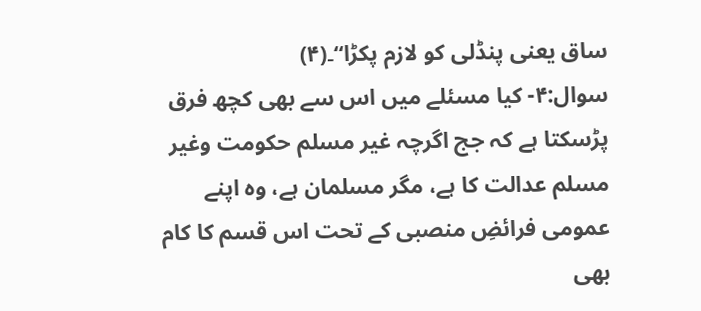ساق یعنی پنڈلی کو لازم پکڑا‘‘۔(۴)
سوال:۴- کیا مسئلے میں اس سے بھی کچھ فرق پڑسکتا ہے کہ جج اگرچہ غیر مسلم حکومت وغیر مسلم عدالت کا ہے، مگر مسلمان ہے، وہ اپنے عمومی فرائضِ منصبی کے تحت اس قسم کا کام بھی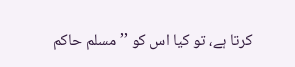کرتا ہے، تو کیا اس کو ’’مسلم حاکم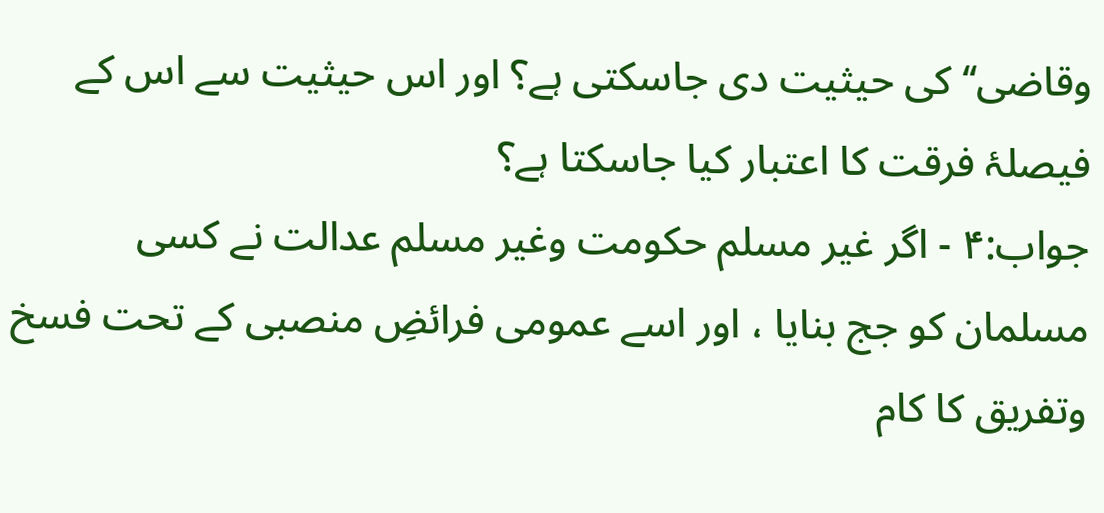وقاضی‘‘ کی حیثیت دی جاسکتی ہے؟ اور اس حیثیت سے اس کے فیصلۂ فرقت کا اعتبار کیا جاسکتا ہے؟
جواب:۴ - اگر غیر مسلم حکومت وغیر مسلم عدالت نے کسی مسلمان کو جج بنایا ، اور اسے عمومی فرائضِ منصبی کے تحت فسخ وتفریق کا کام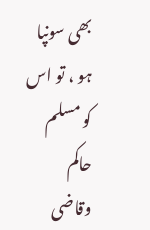بھی سونپا ہو ، تو اس کو مسلم حاکم وقاضی